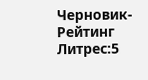Черновик- Рейтинг Литрес:5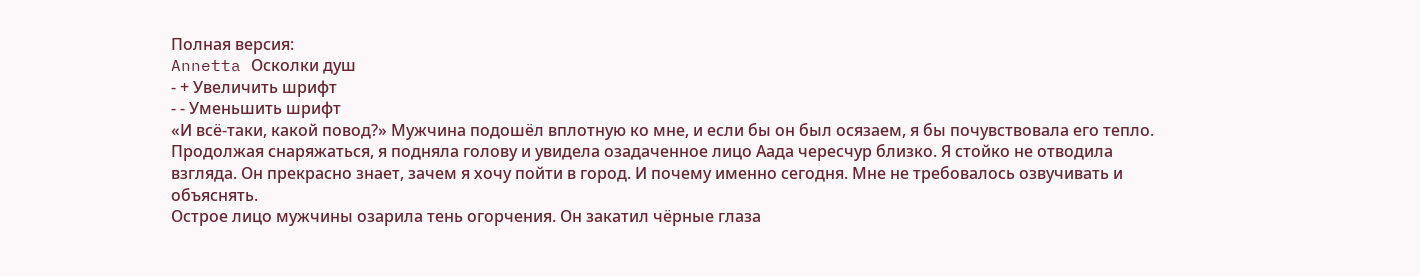Полная версия:
Annetta Осколки душ
- + Увеличить шрифт
- - Уменьшить шрифт
«И всё-таки, какой повод?» Мужчина подошёл вплотную ко мне, и если бы он был осязаем, я бы почувствовала его тепло.
Продолжая снаряжаться, я подняла голову и увидела озадаченное лицо Аада чересчур близко. Я стойко не отводила взгляда. Он прекрасно знает, зачем я хочу пойти в город. И почему именно сегодня. Мне не требовалось озвучивать и объяснять.
Острое лицо мужчины озарила тень огорчения. Он закатил чёрные глаза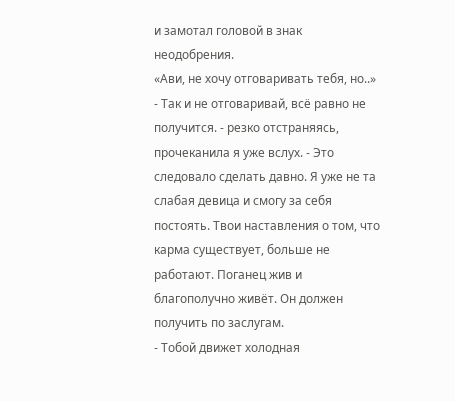и замотал головой в знак неодобрения.
«Ави, не хочу отговаривать тебя, но..»
- Так и не отговаривай, всё равно не получится. - резко отстраняясь, прочеканила я уже вслух. - Это следовало сделать давно. Я уже не та слабая девица и смогу за себя постоять. Твои наставления о том, что карма существует, больше не работают. Поганец жив и благополучно живёт. Он должен получить по заслугам.
- Тобой движет холодная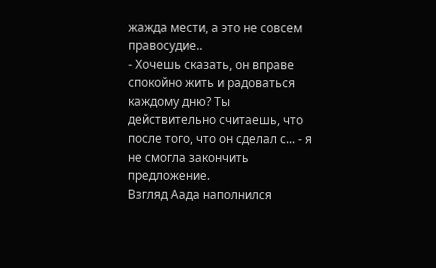жажда мести, а это не совсем правосудие..
- Хочешь сказать, он вправе спокойно жить и радоваться каждому дню? Ты действительно считаешь, что после того, что он сделал с... - я не смогла закончить предложение.
Взгляд Аада наполнился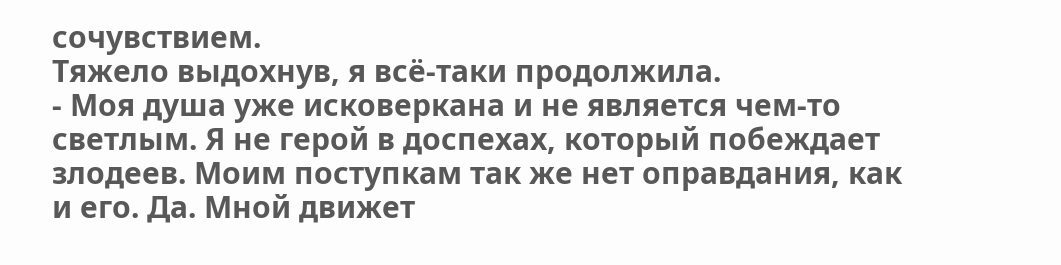сочувствием.
Тяжело выдохнув, я всё-таки продолжила.
- Моя душа уже исковеркана и не является чем-то светлым. Я не герой в доспехах, который побеждает злодеев. Моим поступкам так же нет оправдания, как и его. Да. Мной движет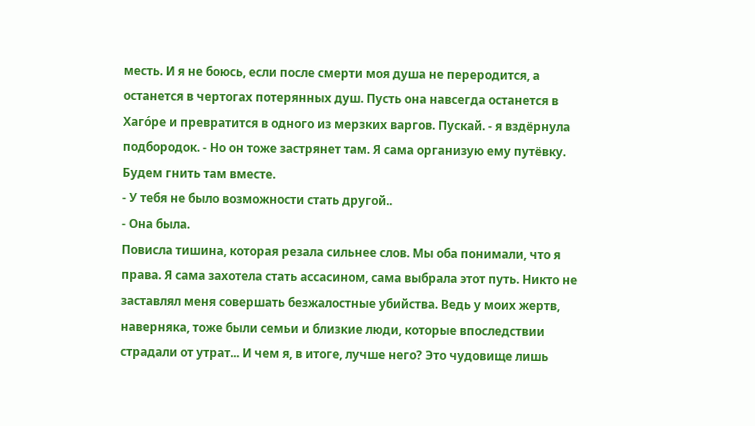месть. И я не боюсь, если после смерти моя душа не переродится, а останется в чертогах потерянных душ. Пусть она навсегда останется в Хаго́ре и превратится в одного из мерзких варгов. Пускай. - я вздёрнула подбородок. - Но он тоже застрянет там. Я сама организую ему путёвку. Будем гнить там вместе.
- У тебя не было возможности стать другой..
- Она была.
Повисла тишина, которая резала сильнее слов. Мы оба понимали, что я права. Я сама захотела стать ассасином, сама выбрала этот путь. Никто не заставлял меня совершать безжалостные убийства. Ведь у моих жертв, наверняка, тоже были семьи и близкие люди, которые впоследствии страдали от утрат... И чем я, в итоге, лучше него? Это чудовище лишь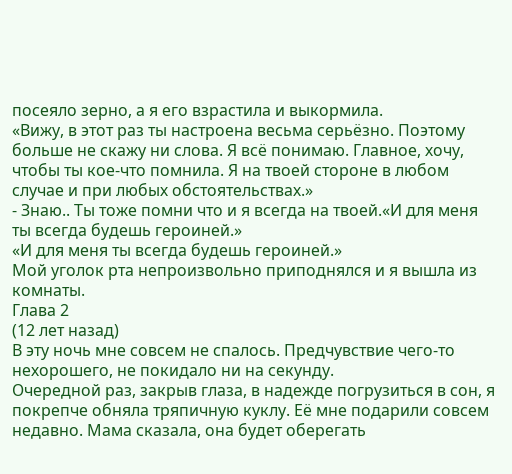посеяло зерно, а я его взрастила и выкормила.
«Вижу, в этот раз ты настроена весьма серьёзно. Поэтому больше не скажу ни слова. Я всё понимаю. Главное, хочу, чтобы ты кое-что помнила. Я на твоей стороне в любом случае и при любых обстоятельствах.»
- Знаю.. Ты тоже помни что и я всегда на твоей.«И для меня ты всегда будешь героиней.»
«И для меня ты всегда будешь героиней.»
Мой уголок рта непроизвольно приподнялся и я вышла из комнаты.
Глава 2
(12 лет назад)
В эту ночь мне совсем не спалось. Предчувствие чего-то нехорошего, не покидало ни на секунду.
Очередной раз, закрыв глаза, в надежде погрузиться в сон, я покрепче обняла тряпичную куклу. Её мне подарили совсем недавно. Мама сказала, она будет оберегать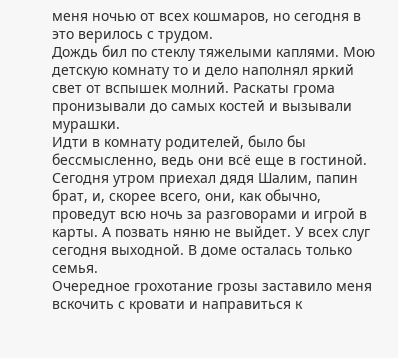меня ночью от всех кошмаров, но сегодня в это верилось с трудом.
Дождь бил по стеклу тяжелыми каплями. Мою детскую комнату то и дело наполнял яркий свет от вспышек молний. Раскаты грома пронизывали до самых костей и вызывали мурашки.
Идти в комнату родителей, было бы бессмысленно, ведь они всё еще в гостиной. Сегодня утром приехал дядя Шалим, папин брат, и, скорее всего, они, как обычно, проведут всю ночь за разговорами и игрой в карты. А позвать няню не выйдет. У всех слуг сегодня выходной. В доме осталась только семья.
Очередное грохотание грозы заставило меня вскочить с кровати и направиться к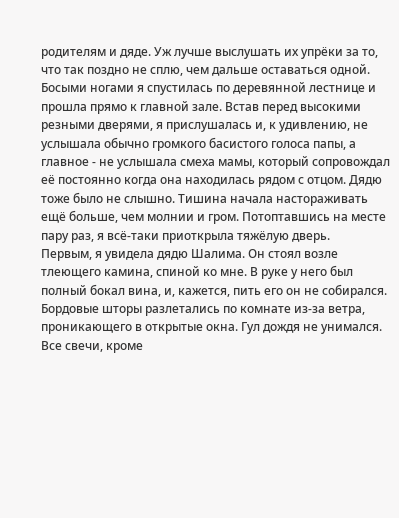родителям и дяде. Уж лучше выслушать их упрёки за то, что так поздно не сплю, чем дальше оставаться одной.
Босыми ногами я спустилась по деревянной лестнице и прошла прямо к главной зале. Встав перед высокими резными дверями, я прислушалась и, к удивлению, не услышала обычно громкого басистого голоса папы, а главное - не услышала смеха мамы, который сопровождал её постоянно когда она находилась рядом с отцом. Дядю тоже было не слышно. Тишина начала настораживать ещё больше, чем молнии и гром. Потоптавшись на месте пару раз, я всё-таки приоткрыла тяжёлую дверь.
Первым, я увидела дядю Шалима. Он стоял возле тлеющего камина, спиной ко мне. В руке у него был полный бокал вина, и, кажется, пить его он не собирался. Бордовые шторы разлетались по комнате из-за ветра, проникающего в открытые окна. Гул дождя не унимался. Все свечи, кроме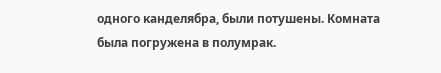одного канделябра, были потушены. Комната была погружена в полумрак.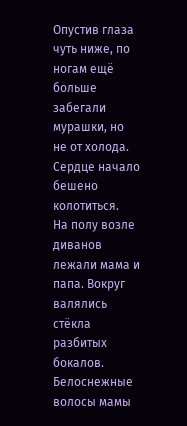Опустив глаза чуть ниже, по ногам ещё больше забегали мурашки, но не от холода. Сердце начало бешено колотиться.
На полу возле диванов лежали мама и папа. Вокруг валялись стёкла разбитых бокалов. Белоснежные волосы мамы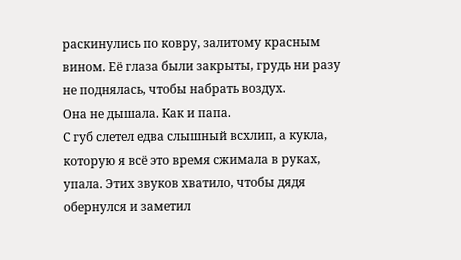раскинулись по ковру, залитому красным вином. Её глаза были закрыты, грудь ни разу не поднялась, чтобы набрать воздух.
Она не дышала. Как и папа.
С губ слетел едва слышный всхлип, а кукла, которую я всё это время сжимала в руках, упала. Этих звуков хватило, чтобы дядя обернулся и заметил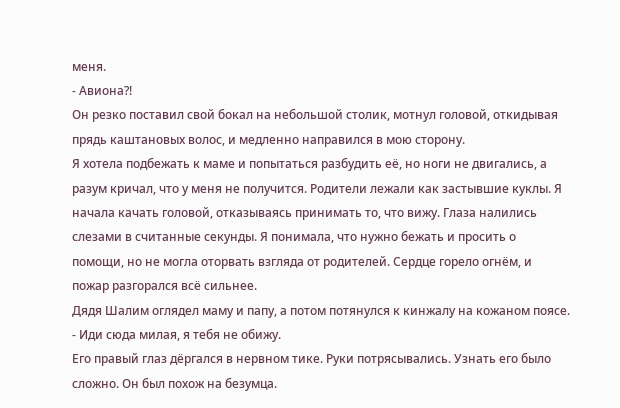меня.
- Авиона?!
Он резко поставил свой бокал на небольшой столик, мотнул головой, откидывая прядь каштановых волос, и медленно направился в мою сторону.
Я хотела подбежать к маме и попытаться разбудить её, но ноги не двигались, а разум кричал, что у меня не получится. Родители лежали как застывшие куклы. Я начала качать головой, отказываясь принимать то, что вижу. Глаза налились слезами в считанные секунды. Я понимала, что нужно бежать и просить о помощи, но не могла оторвать взгляда от родителей. Сердце горело огнём, и пожар разгорался всё сильнее.
Дядя Шалим оглядел маму и папу, а потом потянулся к кинжалу на кожаном поясе.
- Иди сюда милая, я тебя не обижу.
Его правый глаз дёргался в нервном тике. Руки потрясывались. Узнать его было сложно. Он был похож на безумца.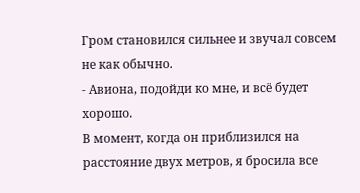Гром становился сильнее и звучал совсем не как обычно.
- Авиона, подойди ко мне, и всё будет хорошо.
В момент, когда он приблизился на расстояние двух метров, я бросила все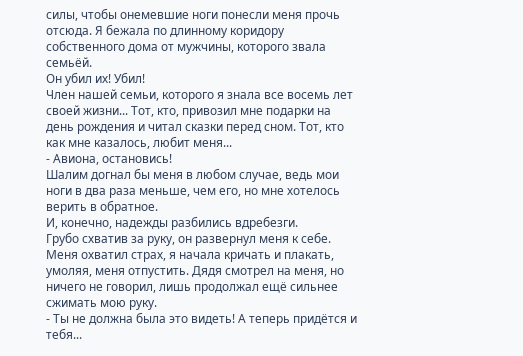силы, чтобы онемевшие ноги понесли меня прочь отсюда. Я бежала по длинному коридору собственного дома от мужчины, которого звала семьёй.
Он убил их! Убил!
Член нашей семьи, которого я знала все восемь лет своей жизни... Тот, кто, привозил мне подарки на день рождения и читал сказки перед сном. Тот, кто как мне казалось, любит меня...
- Авиона, остановись!
Шалим догнал бы меня в любом случае, ведь мои ноги в два раза меньше, чем его, но мне хотелось верить в обратное.
И, конечно, надежды разбились вдребезги.
Грубо схватив за руку, он развернул меня к себе.
Меня охватил страх, я начала кричать и плакать, умоляя, меня отпустить. Дядя смотрел на меня, но ничего не говорил, лишь продолжал ещё сильнее сжимать мою руку.
- Ты не должна была это видеть! А теперь придётся и тебя...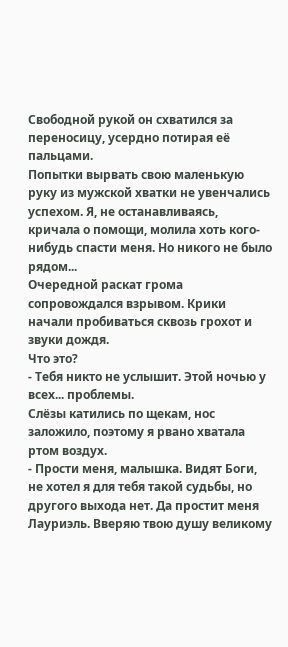Свободной рукой он схватился за переносицу, усердно потирая её пальцами.
Попытки вырвать свою маленькую руку из мужской хватки не увенчались успехом. Я, не останавливаясь, кричала о помощи, молила хоть кого-нибудь спасти меня. Но никого не было рядом...
Очередной раскат грома сопровождался взрывом. Крики начали пробиваться сквозь грохот и звуки дождя.
Что это?
- Тебя никто не услышит. Этой ночью у всех... проблемы.
Слёзы катились по щекам, нос заложило, поэтому я рвано хватала ртом воздух.
- Прости меня, малышка. Видят Боги, не хотел я для тебя такой судьбы, но другого выхода нет. Да простит меня Лауриэль. Вверяю твою душу великому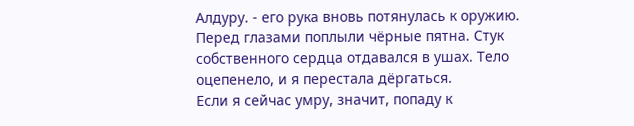Алдуру. - его рука вновь потянулась к оружию.
Перед глазами поплыли чёрные пятна. Стук собственного сердца отдавался в ушах. Тело оцепенело, и я перестала дёргаться.
Если я сейчас умру, значит, попаду к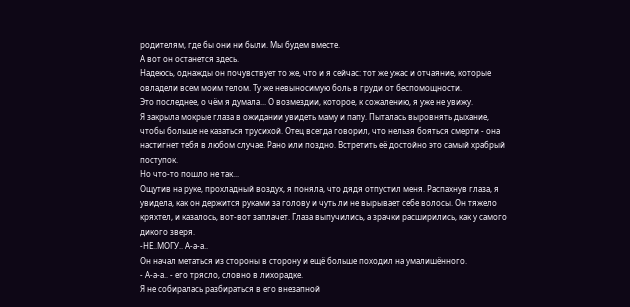родителям, где бы они ни были. Мы будем вместе.
А вот он останется здесь.
Надеюсь, однажды он почувствует то же, что и я сейчас: тот же ужас и отчаяние, которые овладели всем моим телом. Ту же невыносимую боль в груди от беспомощности.
Это последнее, о чём я думала... О возмездии, которое, к сожалению, я уже не увижу.
Я закрыла мокрые глаза в ожидании увидеть маму и папу. Пыталась выровнять дыхание, чтобы больше не казаться трусихой. Отец всегда говорил, что нельзя бояться смерти - она настигнет тебя в любом случае. Рано или поздно. Встретить её достойно это самый храбрый поступок.
Но что-то пошло не так...
Ощутив на руке, прохладный воздух, я поняла, что дядя отпустил меня. Распахнув глаза, я увидела, как он держится руками за голову и чуть ли не вырывает себе волосы. Он тяжело кряхтел, и казалось, вот-вот заплачет. Глаза выпучились, а зрачки расширились, как у самого дикого зверя.
-НЕ..МОГУ.. А-а-а..
Он начал метаться из стороны в сторону и ещё больше походил на умалишённого.
- А-а-а.. - его трясло, словно в лихорадке.
Я не собиралась разбираться в его внезапной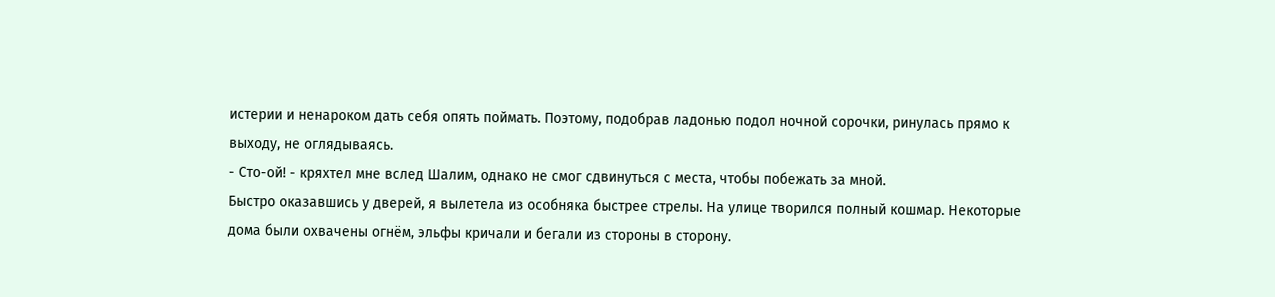истерии и ненароком дать себя опять поймать. Поэтому, подобрав ладонью подол ночной сорочки, ринулась прямо к выходу, не оглядываясь.
- Сто-ой! - кряхтел мне вслед Шалим, однако не смог сдвинуться с места, чтобы побежать за мной.
Быстро оказавшись у дверей, я вылетела из особняка быстрее стрелы. На улице творился полный кошмар. Некоторые дома были охвачены огнём, эльфы кричали и бегали из стороны в сторону.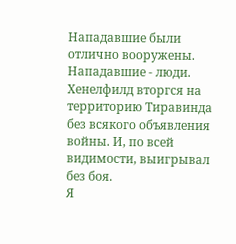Нападавшие были отлично вооружены. Нападавшие - люди. Хенелфилд вторгся на территорию Тиравинда без всякого объявления войны. И, по всей видимости, выигрывал без боя.
Я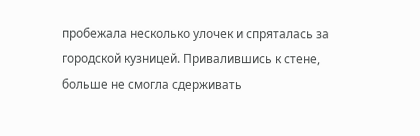пробежала несколько улочек и спряталась за городской кузницей. Привалившись к стене, больше не смогла сдерживать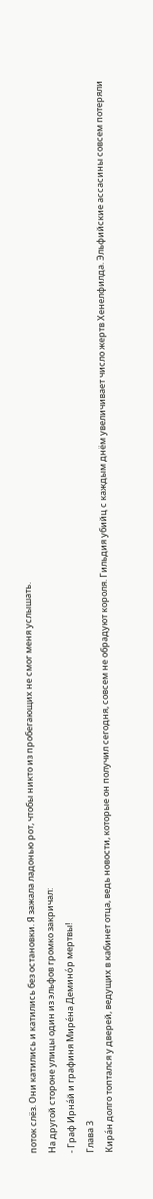поток слёз. Они катились и катились без остановки. Я зажала ладонью рот, чтобы никто из пробегающих не смог меня услышать.
На другой стороне улицы один из эльфов громко закричал:
- Граф Ирна́й и графиня Мире́на Демино́р мертвы!
Глава 3
Кира́н долго топтался у дверей, ведущих в кабинет отца, ведь новости, которые он получил сегодня, совсем не обрадуют короля. Гильдия убийц с каждым днём увеличивает число жертв Хенелфилда. Эльфийские ассасины совсем потеряли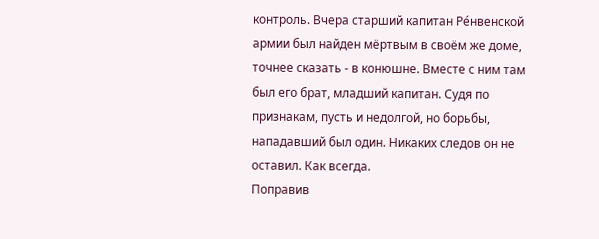контроль. Вчера старший капитан Ре́нвенской армии был найден мёртвым в своём же доме, точнее сказать - в конюшне. Вместе с ним там был его брат, младший капитан. Судя по признакам, пусть и недолгой, но борьбы, нападавший был один. Никаких следов он не оставил. Как всегда.
Поправив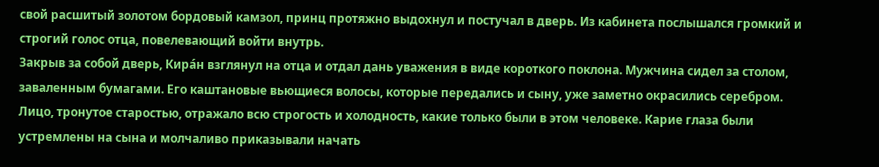свой расшитый золотом бордовый камзол, принц протяжно выдохнул и постучал в дверь. Из кабинета послышался громкий и строгий голос отца, повелевающий войти внутрь.
Закрыв за собой дверь, Кира́н взглянул на отца и отдал дань уважения в виде короткого поклона. Мужчина сидел за столом, заваленным бумагами. Его каштановые вьющиеся волосы, которые передались и сыну, уже заметно окрасились серебром. Лицо, тронутое старостью, отражало всю строгость и холодность, какие только были в этом человеке. Карие глаза были устремлены на сына и молчаливо приказывали начать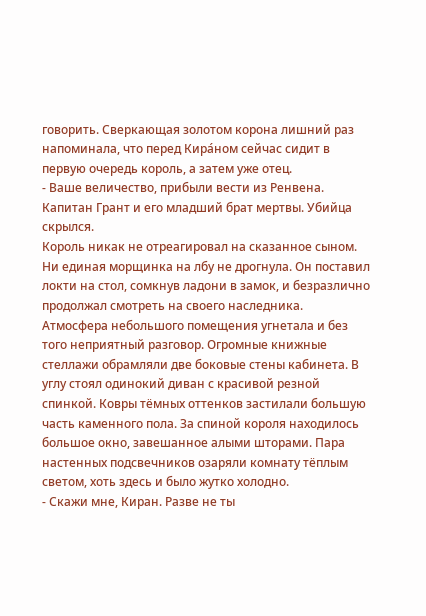говорить. Сверкающая золотом корона лишний раз напоминала, что перед Кира́ном сейчас сидит в первую очередь король, а затем уже отец.
- Ваше величество, прибыли вести из Ренвена. Капитан Грант и его младший брат мертвы. Убийца скрылся.
Король никак не отреагировал на сказанное сыном. Ни единая морщинка на лбу не дрогнула. Он поставил локти на стол, сомкнув ладони в замок, и безразлично продолжал смотреть на своего наследника.
Атмосфера небольшого помещения угнетала и без того неприятный разговор. Огромные книжные стеллажи обрамляли две боковые стены кабинета. В углу стоял одинокий диван с красивой резной спинкой. Ковры тёмных оттенков застилали большую часть каменного пола. За спиной короля находилось большое окно, завешанное алыми шторами. Пара настенных подсвечников озаряли комнату тёплым светом, хоть здесь и было жутко холодно.
- Скажи мне, Киран. Разве не ты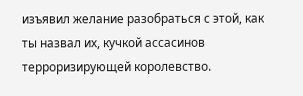изъявил желание разобраться с этой, как ты назвал их, кучкой ассасинов терроризирующей королевство.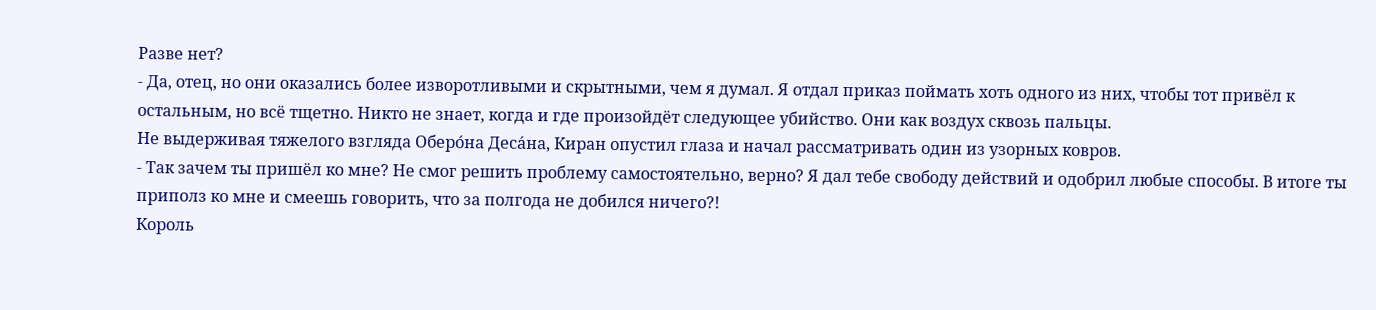Разве нет?
- Да, отец, но они оказались более изворотливыми и скрытными, чем я думал. Я отдал приказ поймать хоть одного из них, чтобы тот привёл к остальным, но всё тщетно. Никто не знает, когда и где произойдёт следующее убийство. Они как воздух сквозь пальцы.
Не выдерживая тяжелого взгляда Оберо́на Деса́на, Киран опустил глаза и начал рассматривать один из узорных ковров.
- Так зачем ты пришёл ко мне? Не смог решить проблему самостоятельно, верно? Я дал тебе свободу действий и одобрил любые способы. В итоге ты приполз ко мне и смеешь говорить, что за полгода не добился ничего?!
Король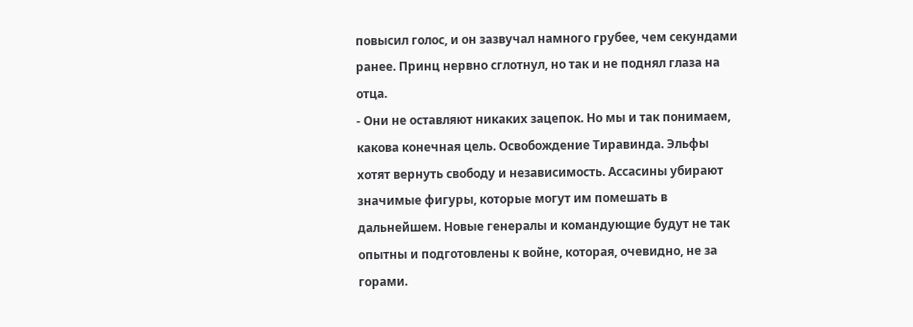повысил голос, и он зазвучал намного грубее, чем секундами ранее. Принц нервно сглотнул, но так и не поднял глаза на отца.
- Они не оставляют никаких зацепок. Но мы и так понимаем, какова конечная цель. Освобождение Тиравинда. Эльфы хотят вернуть свободу и независимость. Ассасины убирают значимые фигуры, которые могут им помешать в дальнейшем. Новые генералы и командующие будут не так опытны и подготовлены к войне, которая, очевидно, не за горами.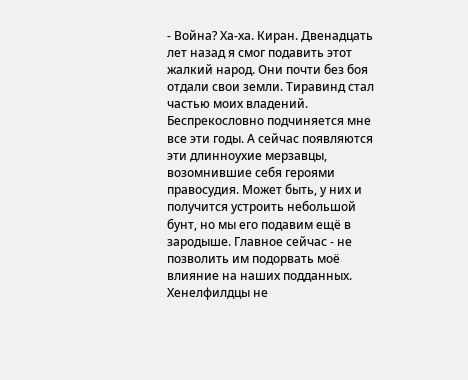- Война? Ха-ха. Киран. Двенадцать лет назад я смог подавить этот жалкий народ. Они почти без боя отдали свои земли. Тиравинд стал частью моих владений. Беспрекословно подчиняется мне все эти годы. А сейчас появляются эти длинноухие мерзавцы, возомнившие себя героями правосудия. Может быть, у них и получится устроить небольшой бунт, но мы его подавим ещё в зародыше. Главное сейчас - не позволить им подорвать моё влияние на наших подданных. Хенелфилдцы не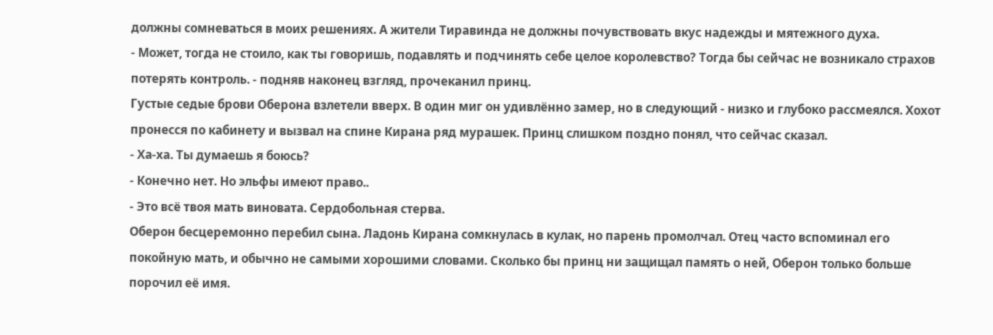должны сомневаться в моих решениях. А жители Тиравинда не должны почувствовать вкус надежды и мятежного духа.
- Может, тогда не стоило, как ты говоришь, подавлять и подчинять себе целое королевство? Тогда бы сейчас не возникало страхов потерять контроль. - подняв наконец взгляд, прочеканил принц.
Густые седые брови Оберона взлетели вверх. В один миг он удивлённо замер, но в следующий - низко и глубоко рассмеялся. Хохот пронесся по кабинету и вызвал на спине Кирана ряд мурашек. Принц слишком поздно понял, что сейчас сказал.
- Ха-ха. Ты думаешь я боюсь?
- Конечно нет. Но эльфы имеют право..
- Это всё твоя мать виновата. Сердобольная стерва.
Оберон бесцеремонно перебил сына. Ладонь Кирана сомкнулась в кулак, но парень промолчал. Отец часто вспоминал его покойную мать, и обычно не самыми хорошими словами. Сколько бы принц ни защищал память о ней, Оберон только больше порочил её имя.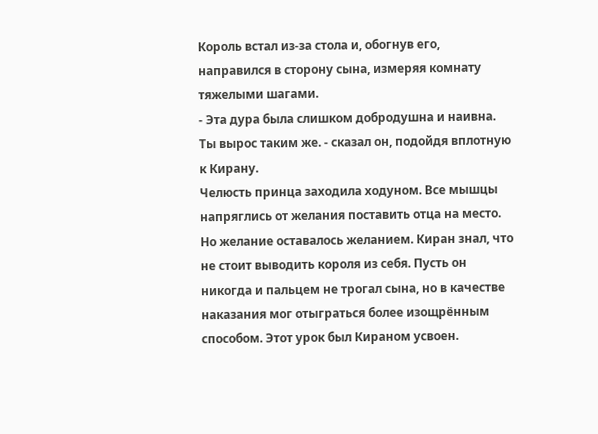Король встал из-за стола и, обогнув его, направился в сторону сына, измеряя комнату тяжелыми шагами.
- Эта дура была слишком добродушна и наивна. Ты вырос таким же. - сказал он, подойдя вплотную к Кирану.
Челюсть принца заходила ходуном. Все мышцы напряглись от желания поставить отца на место. Но желание оставалось желанием. Киран знал, что не стоит выводить короля из себя. Пусть он никогда и пальцем не трогал сына, но в качестве наказания мог отыграться более изощрённым способом. Этот урок был Кираном усвоен.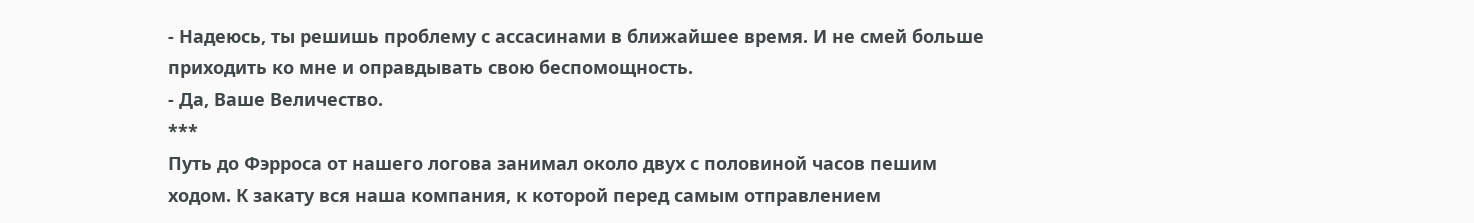- Надеюсь, ты решишь проблему с ассасинами в ближайшее время. И не смей больше приходить ко мне и оправдывать свою беспомощность.
- Да, Ваше Величество.
***
Путь до Фэрроса от нашего логова занимал около двух с половиной часов пешим ходом. К закату вся наша компания, к которой перед самым отправлением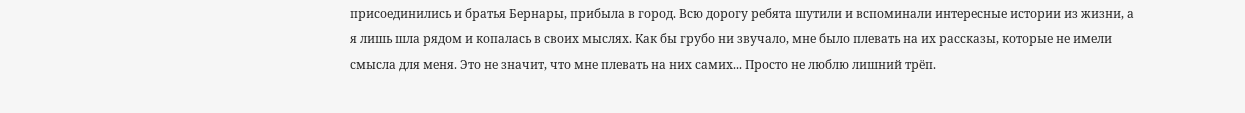присоединились и братья Бернары, прибыла в город. Всю дорогу ребята шутили и вспоминали интересные истории из жизни, а я лишь шла рядом и копалась в своих мыслях. Как бы грубо ни звучало, мне было плевать на их рассказы, которые не имели смысла для меня. Это не значит, что мне плевать на них самих... Просто не люблю лишний трёп.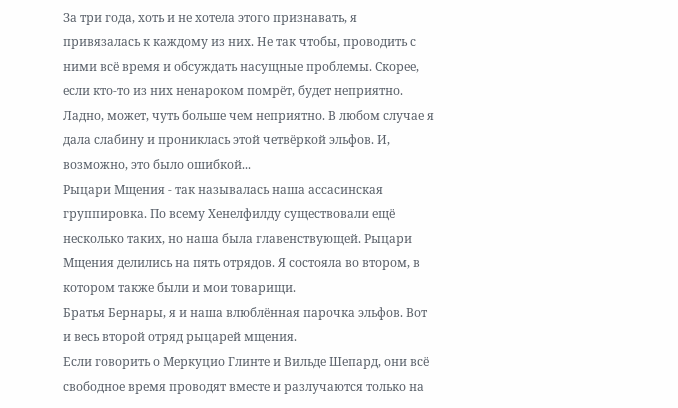За три года, хоть и не хотела этого признавать, я привязалась к каждому из них. Не так чтобы, проводить с ними всё время и обсуждать насущные проблемы. Скорее, если кто-то из них ненароком помрёт, будет неприятно. Ладно, может, чуть больше чем неприятно. В любом случае я дала слабину и прониклась этой четвёркой эльфов. И, возможно, это было ошибкой...
Рыцари Мщения - так называлась наша ассасинская группировка. По всему Хенелфилду существовали ещё несколько таких, но наша была главенствующей. Рыцари Мщения делились на пять отрядов. Я состояла во втором, в котором также были и мои товарищи.
Братья Бернары, я и наша влюблённая парочка эльфов. Вот и весь второй отряд рыцарей мщения.
Если говорить о Меркуцио Глинте и Вильде Шепард, они всё свободное время проводят вместе и разлучаются только на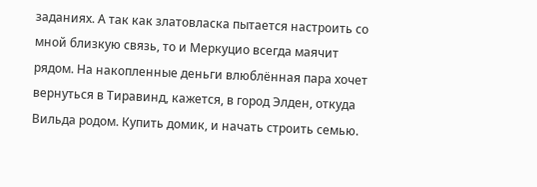заданиях. А так как златовласка пытается настроить со мной близкую связь, то и Меркуцио всегда маячит рядом. На накопленные деньги влюблённая пара хочет вернуться в Тиравинд, кажется, в город Элден, откуда Вильда родом. Купить домик, и начать строить семью.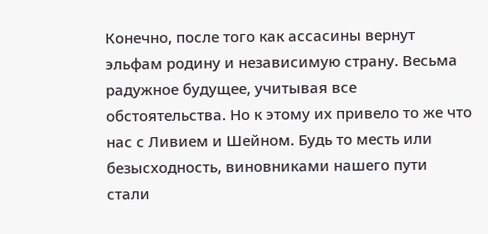Конечно, после того как ассасины вернут эльфам родину и независимую страну. Весьма радужное будущее, учитывая все обстоятельства. Но к этому их привело то же что нас с Ливием и Шейном. Будь то месть или безысходность, виновниками нашего пути стали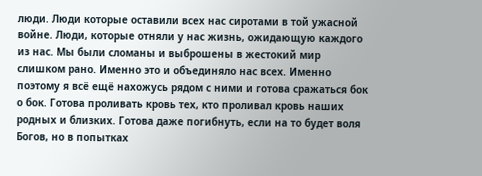люди. Люди которые оставили всех нас сиротами в той ужасной войне. Люди, которые отняли у нас жизнь, ожидающую каждого из нас. Мы были сломаны и выброшены в жестокий мир слишком рано. Именно это и объединяло нас всех. Именно поэтому я всё ещё нахожусь рядом с ними и готова сражаться бок о бок. Готова проливать кровь тех, кто проливал кровь наших родных и близких. Готова даже погибнуть, если на то будет воля Богов, но в попытках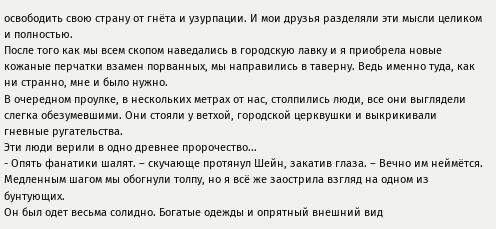освободить свою страну от гнёта и узурпации. И мои друзья разделяли эти мысли целиком и полностью.
После того как мы всем скопом наведались в городскую лавку и я приобрела новые кожаные перчатки взамен порванных, мы направились в таверну. Ведь именно туда, как ни странно, мне и было нужно.
В очередном проулке, в нескольких метрах от нас, столпились люди, все они выглядели слегка обезумевшими. Они стояли у ветхой, городской церквушки и выкрикивали гневные ругательства.
Эти люди верили в одно древнее пророчество...
- Опять фанатики шалят. – скучающе протянул Шейн, закатив глаза. – Вечно им неймётся.
Медленным шагом мы обогнули толпу, но я всё же заострила взгляд на одном из бунтующих.
Он был одет весьма солидно. Богатые одежды и опрятный внешний вид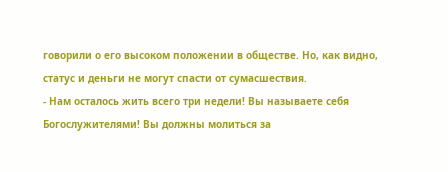говорили о его высоком положении в обществе. Но, как видно, статус и деньги не могут спасти от сумасшествия.
- Нам осталось жить всего три недели! Вы называете себя Богослужителями! Вы должны молиться за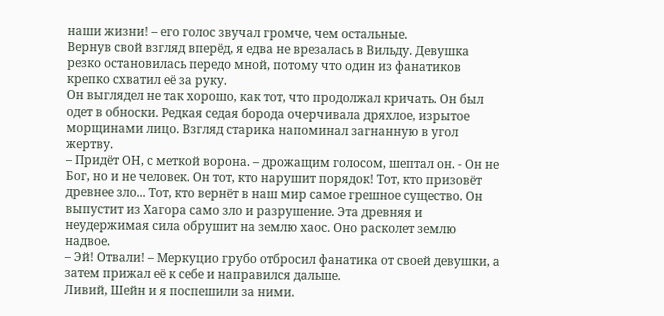наши жизни! – его голос звучал громче, чем остальные.
Вернув свой взгляд вперёд, я едва не врезалась в Вильду. Девушка резко остановилась передо мной, потому что один из фанатиков крепко схватил её за руку.
Он выглядел не так хорошо, как тот, что продолжал кричать. Он был одет в обноски. Редкая седая борода очерчивала дряхлое, изрытое морщинами лицо. Взгляд старика напоминал загнанную в угол жертву.
– Придёт ОН, с меткой ворона. – дрожащим голосом, шептал он. - Он не Бог, но и не человек. Он тот, кто нарушит порядок! Тот, кто призовёт древнее зло... Тот, кто вернёт в наш мир самое грешное существо. Он выпустит из Хагора само зло и разрушение. Эта древняя и неудержимая сила обрушит на землю хаос. Оно расколет землю надвое.
– Эй! Отвали! – Меркуцио грубо отбросил фанатика от своей девушки, а затем прижал её к себе и направился дальше.
Ливий, Шейн и я поспешили за ними.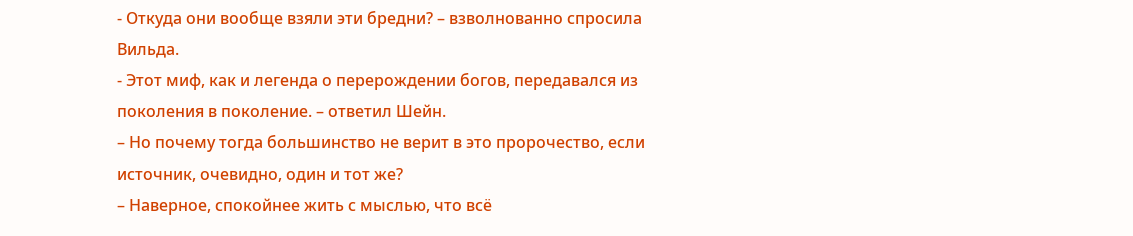- Откуда они вообще взяли эти бредни? – взволнованно спросила Вильда.
- Этот миф, как и легенда о перерождении богов, передавался из поколения в поколение. – ответил Шейн.
– Но почему тогда большинство не верит в это пророчество, если источник, очевидно, один и тот же?
– Наверное, спокойнее жить с мыслью, что всё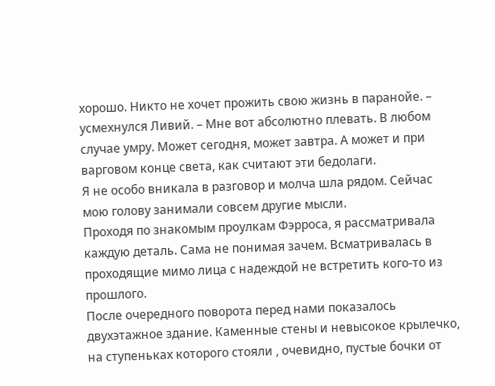хорошо. Никто не хочет прожить свою жизнь в паранойе. – усмехнулся Ливий. – Мне вот абсолютно плевать. В любом случае умру. Может сегодня, может завтра. А может и при варговом конце света, как считают эти бедолаги.
Я не особо вникала в разговор и молча шла рядом. Сейчас мою голову занимали совсем другие мысли.
Проходя по знакомым проулкам Фэрроса, я рассматривала каждую деталь. Сама не понимая зачем. Всматривалась в проходящие мимо лица с надеждой не встретить кого-то из прошлого.
После очередного поворота перед нами показалось двухэтажное здание. Каменные стены и невысокое крылечко, на ступеньках которого стояли , очевидно, пустые бочки от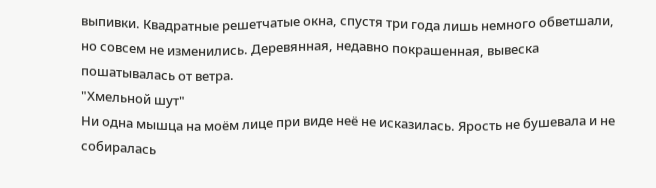выпивки. Квадратные решетчатые окна, спустя три года лишь немного обветшали, но совсем не изменились. Деревянная, недавно покрашенная, вывеска пошатывалась от ветра.
"Хмельной шут"
Ни одна мышца на моём лице при виде неё не исказилась. Ярость не бушевала и не собиралась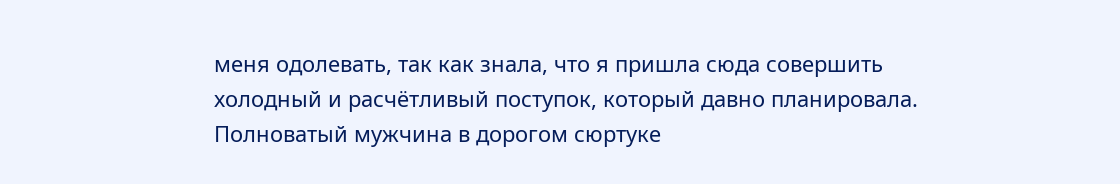меня одолевать, так как знала, что я пришла сюда совершить холодный и расчётливый поступок, который давно планировала.
Полноватый мужчина в дорогом сюртуке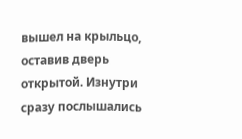вышел на крыльцо, оставив дверь открытой. Изнутри сразу послышались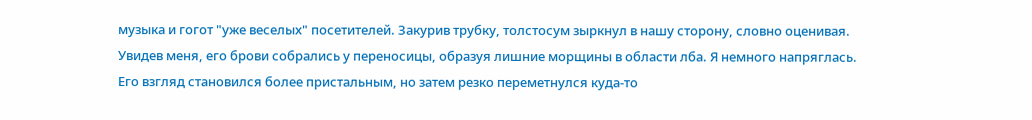музыка и гогот "уже веселых" посетителей. Закурив трубку, толстосум зыркнул в нашу сторону, словно оценивая. Увидев меня, его брови собрались у переносицы, образуя лишние морщины в области лба. Я немного напряглась. Его взгляд становился более пристальным, но затем резко переметнулся куда-то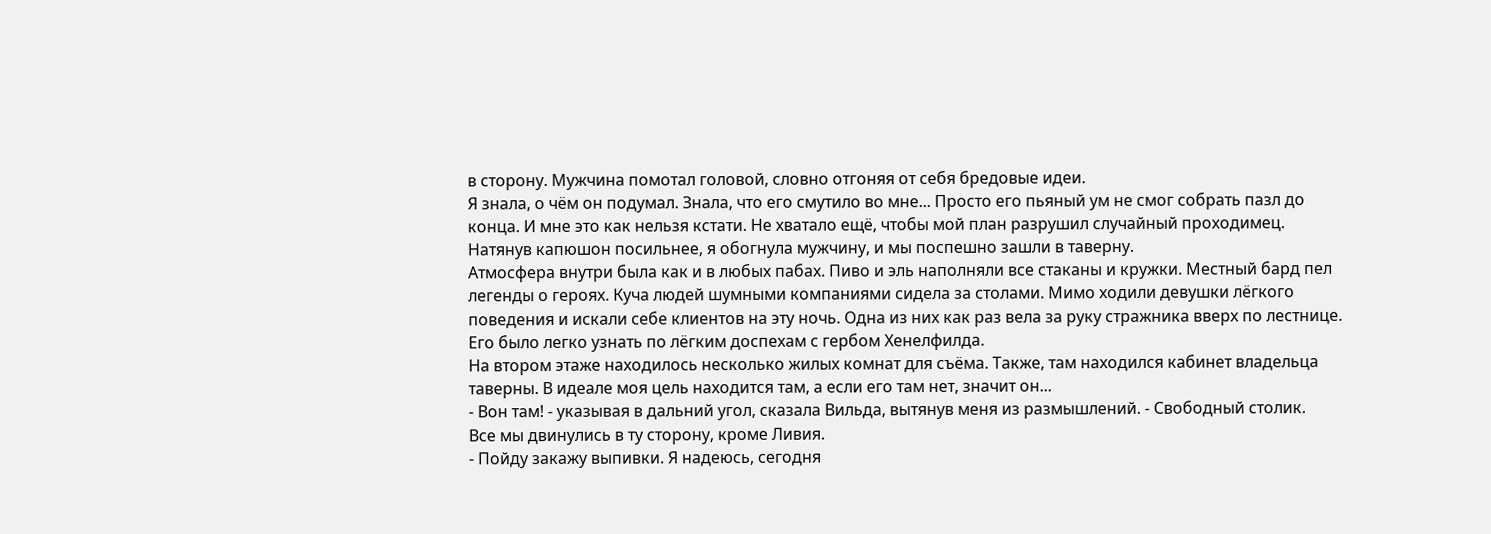в сторону. Мужчина помотал головой, словно отгоняя от себя бредовые идеи.
Я знала, о чём он подумал. Знала, что его смутило во мне... Просто его пьяный ум не смог собрать пазл до конца. И мне это как нельзя кстати. Не хватало ещё, чтобы мой план разрушил случайный проходимец. Натянув капюшон посильнее, я обогнула мужчину, и мы поспешно зашли в таверну.
Атмосфера внутри была как и в любых пабах. Пиво и эль наполняли все стаканы и кружки. Местный бард пел легенды о героях. Куча людей шумными компаниями сидела за столами. Мимо ходили девушки лёгкого поведения и искали себе клиентов на эту ночь. Одна из них как раз вела за руку стражника вверх по лестнице. Его было легко узнать по лёгким доспехам с гербом Хенелфилда.
На втором этаже находилось несколько жилых комнат для съёма. Также, там находился кабинет владельца таверны. В идеале моя цель находится там, а если его там нет, значит он...
- Вон там! - указывая в дальний угол, сказала Вильда, вытянув меня из размышлений. - Свободный столик.
Все мы двинулись в ту сторону, кроме Ливия.
- Пойду закажу выпивки. Я надеюсь, сегодня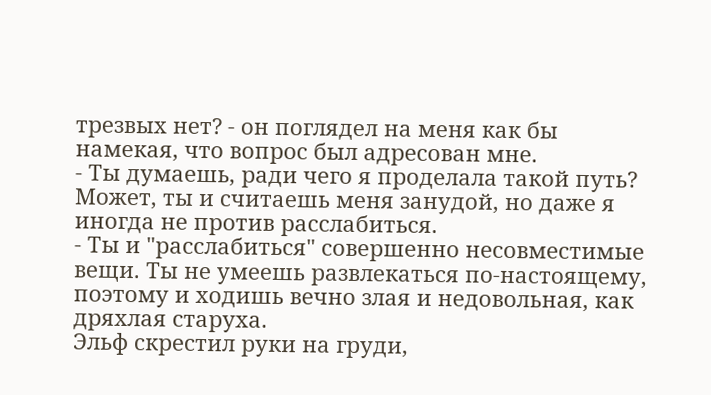трезвых нет? - он поглядел на меня как бы намекая, что вопрос был адресован мне.
- Ты думаешь, ради чего я проделала такой путь? Может, ты и считаешь меня занудой, но даже я иногда не против расслабиться.
- Ты и "расслабиться" совершенно несовместимые вещи. Ты не умеешь развлекаться по-настоящему, поэтому и ходишь вечно злая и недовольная, как дряхлая старуха.
Эльф скрестил руки на груди,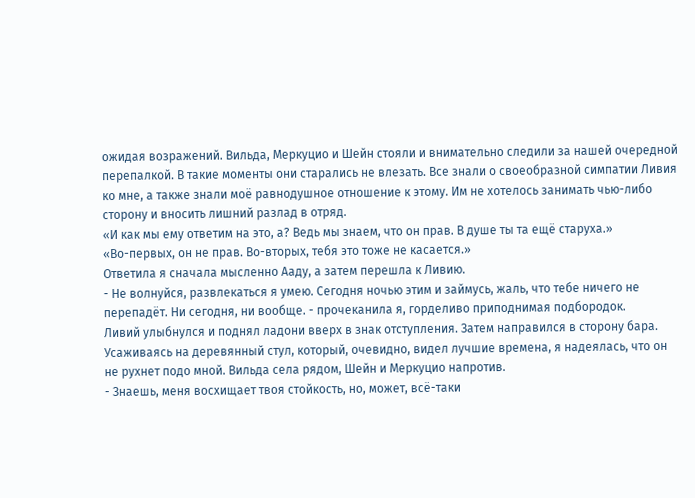ожидая возражений. Вильда, Меркуцио и Шейн стояли и внимательно следили за нашей очередной перепалкой. В такие моменты они старались не влезать. Все знали о своеобразной симпатии Ливия ко мне, а также знали моё равнодушное отношение к этому. Им не хотелось занимать чью-либо сторону и вносить лишний разлад в отряд.
«И как мы ему ответим на это, а? Ведь мы знаем, что он прав. В душе ты та ещё старуха.»
«Во-первых, он не прав. Во-вторых, тебя это тоже не касается.»
Ответила я сначала мысленно Ааду, а затем перешла к Ливию.
- Не волнуйся, развлекаться я умею. Сегодня ночью этим и займусь, жаль, что тебе ничего не перепадёт. Ни сегодня, ни вообще. - прочеканила я, горделиво приподнимая подбородок.
Ливий улыбнулся и поднял ладони вверх в знак отступления. Затем направился в сторону бара.
Усаживаясь на деревянный стул, который, очевидно, видел лучшие времена, я надеялась, что он не рухнет подо мной. Вильда села рядом, Шейн и Меркуцио напротив.
- Знаешь, меня восхищает твоя стойкость, но, может, всё-таки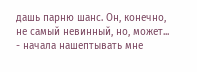дашь парню шанс. Он, конечно, не самый невинный, но, может... - начала нашептывать мне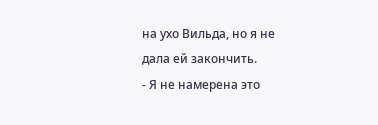на ухо Вильда, но я не дала ей закончить.
- Я не намерена это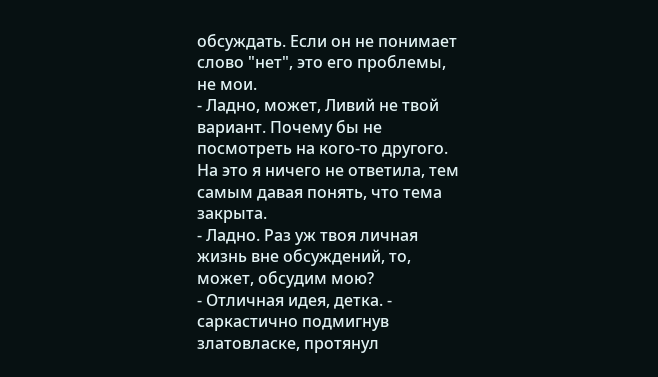обсуждать. Если он не понимает слово "нет", это его проблемы, не мои.
- Ладно, может, Ливий не твой вариант. Почему бы не посмотреть на кого-то другого.
На это я ничего не ответила, тем самым давая понять, что тема закрыта.
- Ладно. Раз уж твоя личная жизнь вне обсуждений, то, может, обсудим мою?
- Отличная идея, детка. - саркастично подмигнув златовласке, протянул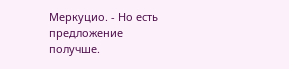Меркуцио. - Но есть предложение получше.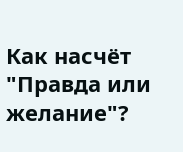Как насчёт "Правда или желание"?